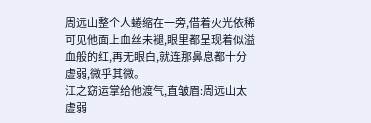周远山整个人蜷缩在一旁,借着火光依稀可见他面上血丝未褪,眼里都呈现着似溢血般的红,再无眼白,就连那鼻息都十分虚弱,微乎其微。
江之窈运掌给他渡气,直皱眉:周远山太虚弱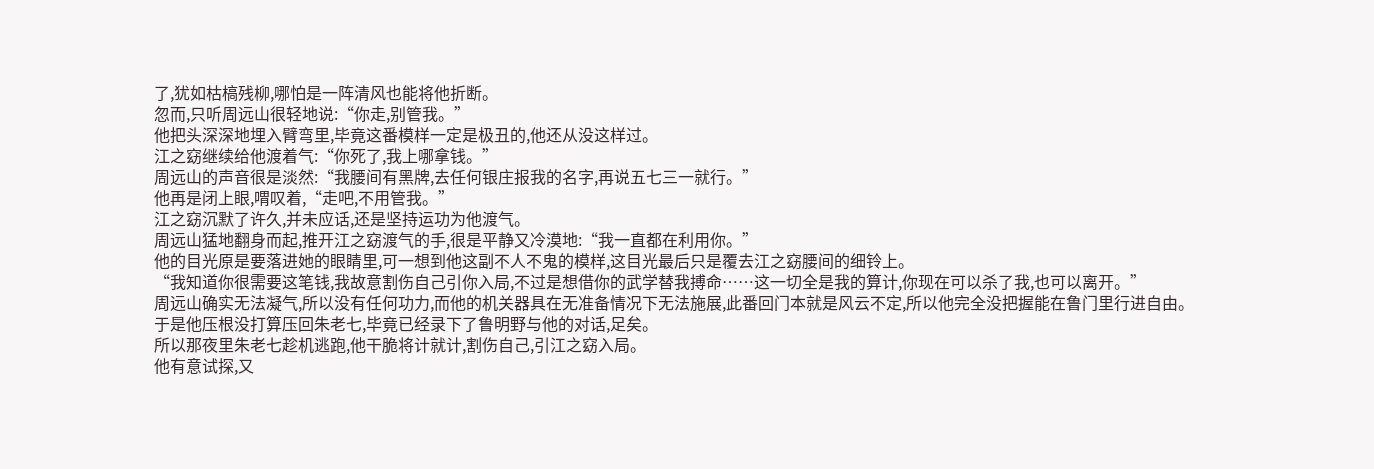了,犹如枯槁残柳,哪怕是一阵清风也能将他折断。
忽而,只听周远山很轻地说:“你走,别管我。”
他把头深深地埋入臂弯里,毕竟这番模样一定是极丑的,他还从没这样过。
江之窈继续给他渡着气:“你死了,我上哪拿钱。”
周远山的声音很是淡然:“我腰间有黑牌,去任何银庄报我的名字,再说五七三一就行。”
他再是闭上眼,喟叹着,“走吧,不用管我。”
江之窈沉默了许久,并未应话,还是坚持运功为他渡气。
周远山猛地翻身而起,推开江之窈渡气的手,很是平静又冷漠地:“我一直都在利用你。”
他的目光原是要落进她的眼睛里,可一想到他这副不人不鬼的模样,这目光最后只是覆去江之窈腰间的细铃上。
“我知道你很需要这笔钱,我故意割伤自己引你入局,不过是想借你的武学替我搏命……这一切全是我的算计,你现在可以杀了我,也可以离开。”
周远山确实无法凝气,所以没有任何功力,而他的机关器具在无准备情况下无法施展,此番回门本就是风云不定,所以他完全没把握能在鲁门里行进自由。
于是他压根没打算压回朱老七,毕竟已经录下了鲁明野与他的对话,足矣。
所以那夜里朱老七趁机逃跑,他干脆将计就计,割伤自己,引江之窈入局。
他有意试探,又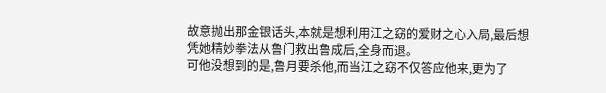故意抛出那金银话头,本就是想利用江之窈的爱财之心入局,最后想凭她精妙拳法从鲁门救出鲁成后,全身而退。
可他没想到的是,鲁月要杀他,而当江之窈不仅答应他来,更为了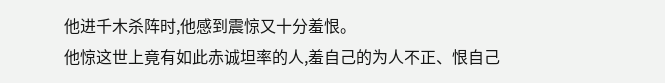他进千木杀阵时,他感到震惊又十分羞恨。
他惊这世上竟有如此赤诚坦率的人,羞自己的为人不正、恨自己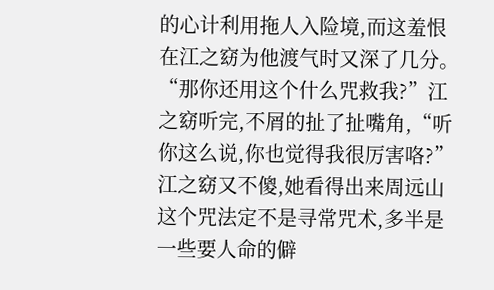的心计利用拖人入险境,而这羞恨在江之窈为他渡气时又深了几分。
“那你还用这个什么咒救我?”江之窈听完,不屑的扯了扯嘴角,“听你这么说,你也觉得我很厉害咯?”
江之窈又不傻,她看得出来周远山这个咒法定不是寻常咒术,多半是一些要人命的僻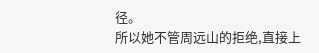径。
所以她不管周远山的拒绝,直接上